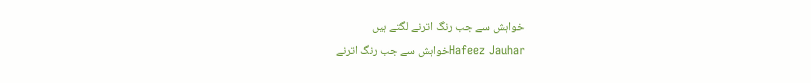خواہش سے جب رنگ اترنے لگتے ہیں
Hafeez Jauharخواہش سے جب رنگ اترنے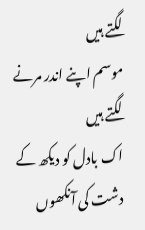لگتے ہیں
موسم اپنے اندر مرنے لگتے ہیں
اک بادل کو دیکھ کے دشت کی آنکھوں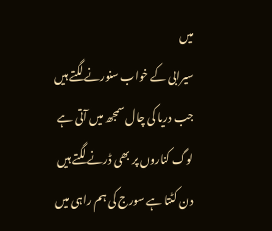میں
سیرابی کے خواب سنورنے لگتے ہیں
جب دریا کی چال سمجھ میں آتی ہے
لوگ کناروں پر بھی ڈرنے لگتے ہیں
دن کٹتا ہے سورج کی ہم راہی میں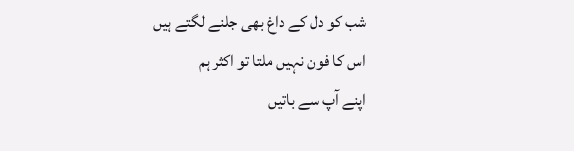شب کو دل کے داغ بھی جلنے لگتے ہیں
اس کا فون نہیں ملتا تو اکثر ہم
اپنے آپ سے باتیں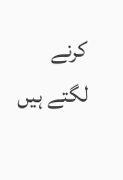کرنے لگتے ہیں